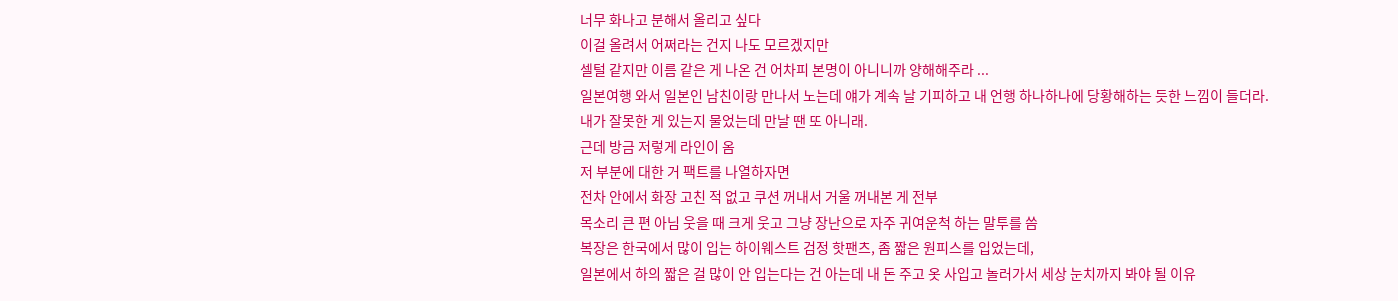너무 화나고 분해서 올리고 싶다
이걸 올려서 어쩌라는 건지 나도 모르겠지만
셀털 같지만 이름 같은 게 나온 건 어차피 본명이 아니니까 양해해주라 ...
일본여행 와서 일본인 남친이랑 만나서 노는데 얘가 계속 날 기피하고 내 언행 하나하나에 당황해하는 듯한 느낌이 들더라.
내가 잘못한 게 있는지 물었는데 만날 땐 또 아니래.
근데 방금 저렇게 라인이 옴
저 부분에 대한 거 팩트를 나열하자면
전차 안에서 화장 고친 적 없고 쿠션 꺼내서 거울 꺼내본 게 전부
목소리 큰 편 아님 웃을 때 크게 웃고 그냥 장난으로 자주 귀여운척 하는 말투를 씀
복장은 한국에서 많이 입는 하이웨스트 검정 핫팬츠, 좀 짧은 원피스를 입었는데,
일본에서 하의 짧은 걸 많이 안 입는다는 건 아는데 내 돈 주고 옷 사입고 놀러가서 세상 눈치까지 봐야 될 이유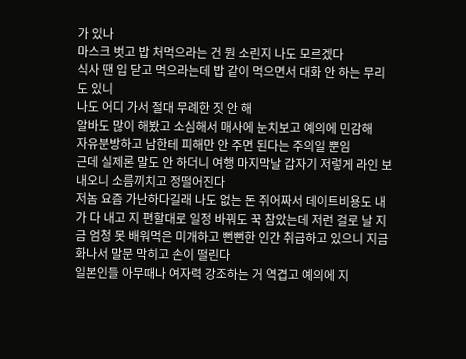가 있나
마스크 벗고 밥 처먹으라는 건 뭔 소린지 나도 모르겠다
식사 땐 입 닫고 먹으라는데 밥 같이 먹으면서 대화 안 하는 무리도 있니
나도 어디 가서 절대 무례한 짓 안 해
알바도 많이 해봤고 소심해서 매사에 눈치보고 예의에 민감해
자유분방하고 남한테 피해만 안 주면 된다는 주의일 뿐임
근데 실제론 말도 안 하더니 여행 마지막날 갑자기 저렇게 라인 보내오니 소름끼치고 정떨어진다
저놈 요즘 가난하다길래 나도 없는 돈 쥐어짜서 데이트비용도 내가 다 내고 지 편할대로 일정 바꿔도 꾹 참았는데 저런 걸로 날 지금 엄청 못 배워먹은 미개하고 뻔뻔한 인간 취급하고 있으니 지금 화나서 말문 막히고 손이 떨린다
일본인들 아무때나 여자력 강조하는 거 역겹고 예의에 지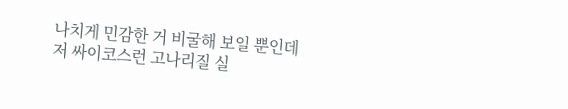나치게 민감한 거 비굴해 보일 뿐인데
저 싸이코스런 고나리질 실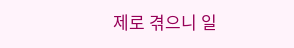제로 겪으니 일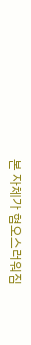본 자체가 혐오스러워짐